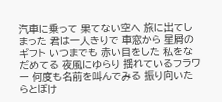汽車に乗って 果てない空へ 旅に出てしまった 君は一人きりで 車窓から 星屑のギフト いつまでも 赤い目をした 私をなだめてる 夜風にゆらり 揺れているフラワー 何度も名前を叫んでみる 振り向いたらとぼけ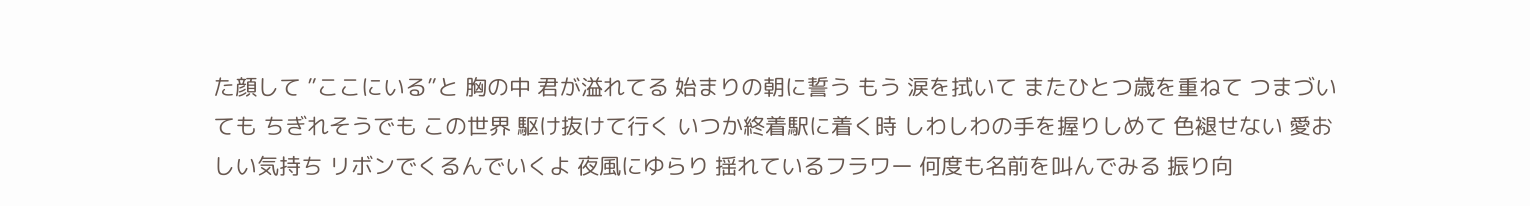た顔して ”ここにいる”と 胸の中 君が溢れてる 始まりの朝に誓う もう 涙を拭いて またひとつ歳を重ねて つまづいても ちぎれそうでも この世界 駆け抜けて行く いつか終着駅に着く時 しわしわの手を握りしめて 色褪せない 愛おしい気持ち リボンでくるんでいくよ 夜風にゆらり 揺れているフラワー 何度も名前を叫んでみる 振り向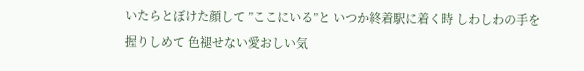いたらとぼけた顔して ”ここにいる”と いつか終着駅に着く時 しわしわの手を握りしめて 色褪せない愛おしい気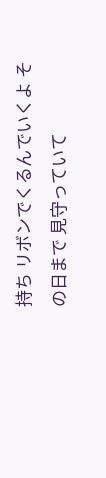持ち リボンでくるんでいくよ その日まで 見守っていて